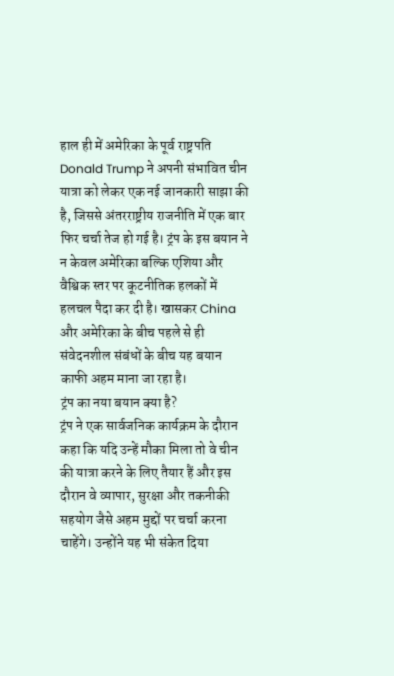हाल ही में अमेरिका के पूर्व राष्ट्रपति Donald Trump ने अपनी संभावित चीन यात्रा को लेकर एक नई जानकारी साझा की है, जिससे अंतरराष्ट्रीय राजनीति में एक बार फिर चर्चा तेज हो गई है। ट्रंप के इस बयान ने न केवल अमेरिका बल्कि एशिया और वैश्विक स्तर पर कूटनीतिक हलकों में हलचल पैदा कर दी है। खासकर China और अमेरिका के बीच पहले से ही संवेदनशील संबंधों के बीच यह बयान काफी अहम माना जा रहा है।
ट्रंप का नया बयान क्या है?
ट्रंप ने एक सार्वजनिक कार्यक्रम के दौरान कहा कि यदि उन्हें मौका मिला तो वे चीन की यात्रा करने के लिए तैयार हैं और इस दौरान वे व्यापार, सुरक्षा और तकनीकी सहयोग जैसे अहम मुद्दों पर चर्चा करना चाहेंगे। उन्होंने यह भी संकेत दिया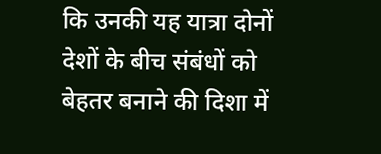कि उनकी यह यात्रा दोनों देशों के बीच संबंधों को बेहतर बनाने की दिशा में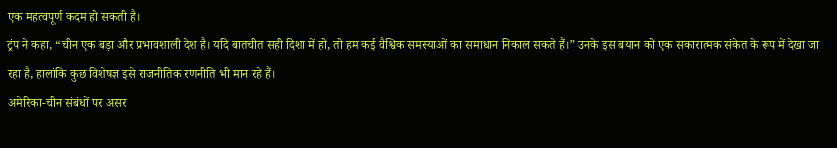एक महत्वपूर्ण कदम हो सकती है।
ट्रंप ने कहा, “चीन एक बड़ा और प्रभावशाली देश है। यदि बातचीत सही दिशा में हो, तो हम कई वैश्विक समस्याओं का समाधान निकाल सकते हैं।” उनके इस बयान को एक सकारात्मक संकेत के रूप में देखा जा रहा है, हालांकि कुछ विशेषज्ञ इसे राजनीतिक रणनीति भी मान रहे हैं।
अमेरिका-चीन संबंधों पर असर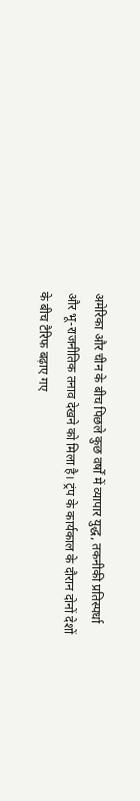अमेरिका और चीन के बीच पिछले कुछ वर्षों में व्यापार युद्ध, तकनीकी प्रतिस्पर्धा और भू-राजनीतिक तनाव देखने को मिला है। ट्रंप के कार्यकाल के दौरान दोनों देशों के बीच टैरिफ बढ़ाए गए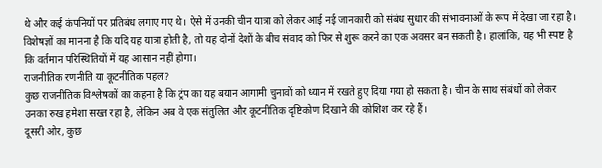थे और कई कंपनियों पर प्रतिबंध लगाए गए थे। ऐसे में उनकी चीन यात्रा को लेकर आई नई जानकारी को संबंध सुधार की संभावनाओं के रूप में देखा जा रहा है।
विशेषज्ञों का मानना है कि यदि यह यात्रा होती है, तो यह दोनों देशों के बीच संवाद को फिर से शुरू करने का एक अवसर बन सकती है। हालांकि, यह भी स्पष्ट है कि वर्तमान परिस्थितियों में यह आसान नहीं होगा।
राजनीतिक रणनीति या कूटनीतिक पहल?
कुछ राजनीतिक विश्लेषकों का कहना है कि ट्रंप का यह बयान आगामी चुनावों को ध्यान में रखते हुए दिया गया हो सकता है। चीन के साथ संबंधों को लेकर उनका रुख हमेशा सख्त रहा है, लेकिन अब वे एक संतुलित और कूटनीतिक दृष्टिकोण दिखाने की कोशिश कर रहे हैं।
दूसरी ओर, कुछ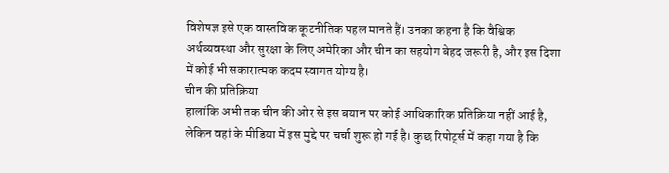विशेषज्ञ इसे एक वास्तविक कूटनीतिक पहल मानते हैं। उनका कहना है कि वैश्विक अर्थव्यवस्था और सुरक्षा के लिए अमेरिका और चीन का सहयोग बेहद जरूरी है, और इस दिशा में कोई भी सकारात्मक कदम स्वागत योग्य है।
चीन की प्रतिक्रिया
हालांकि अभी तक चीन की ओर से इस बयान पर कोई आधिकारिक प्रतिक्रिया नहीं आई है, लेकिन वहां के मीडिया में इस मुद्दे पर चर्चा शुरू हो गई है। कुछ रिपोर्ट्स में कहा गया है कि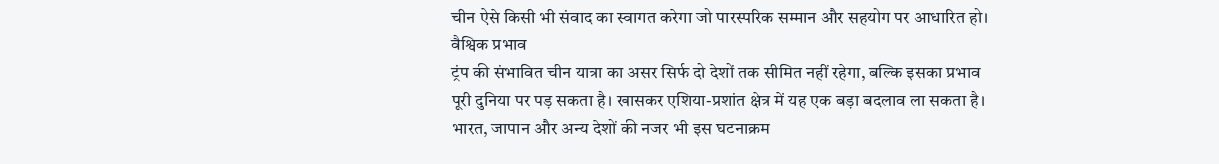चीन ऐसे किसी भी संवाद का स्वागत करेगा जो पारस्परिक सम्मान और सहयोग पर आधारित हो।
वैश्विक प्रभाव
ट्रंप की संभावित चीन यात्रा का असर सिर्फ दो देशों तक सीमित नहीं रहेगा, बल्कि इसका प्रभाव पूरी दुनिया पर पड़ सकता है। खासकर एशिया-प्रशांत क्षेत्र में यह एक बड़ा बदलाव ला सकता है। भारत, जापान और अन्य देशों की नजर भी इस घटनाक्रम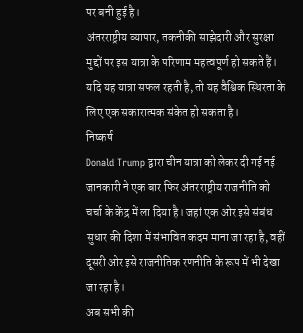पर बनी हुई है।
अंतरराष्ट्रीय व्यापार, तकनीकी साझेदारी और सुरक्षा मुद्दों पर इस यात्रा के परिणाम महत्वपूर्ण हो सकते हैं। यदि यह यात्रा सफल रहती है, तो यह वैश्विक स्थिरता के लिए एक सकारात्मक संकेत हो सकता है।
निष्कर्ष
Donald Trump द्वारा चीन यात्रा को लेकर दी गई नई जानकारी ने एक बार फिर अंतरराष्ट्रीय राजनीति को चर्चा के केंद्र में ला दिया है। जहां एक ओर इसे संबंध सुधार की दिशा में संभावित कदम माना जा रहा है, वहीं दूसरी ओर इसे राजनीतिक रणनीति के रूप में भी देखा जा रहा है।
अब सभी की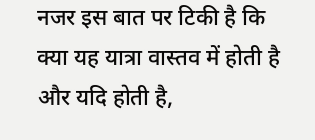नजर इस बात पर टिकी है कि क्या यह यात्रा वास्तव में होती है और यदि होती है,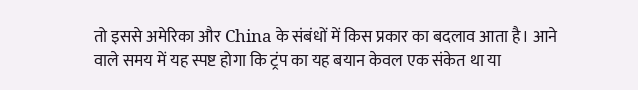तो इससे अमेरिका और China के संबंधों में किस प्रकार का बदलाव आता है। आने वाले समय में यह स्पष्ट होगा कि ट्रंप का यह बयान केवल एक संकेत था या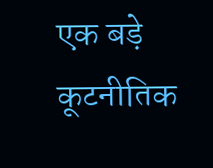एक बड़े कूटनीतिक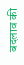बदलाव की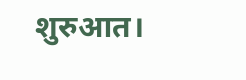शुरुआत।